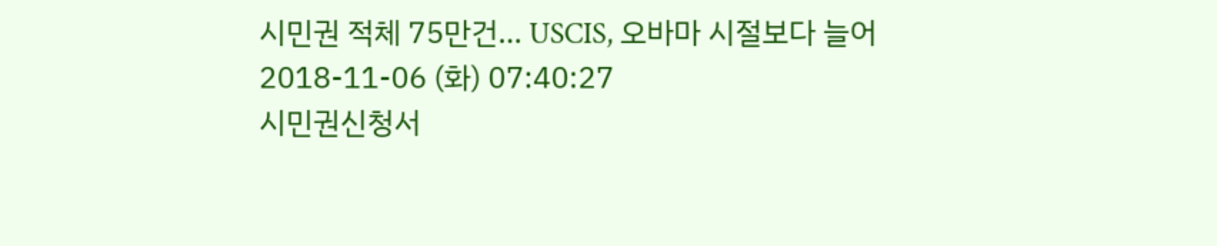시민권 적체 75만건… USCIS, 오바마 시절보다 늘어
2018-11-06 (화) 07:40:27
시민권신청서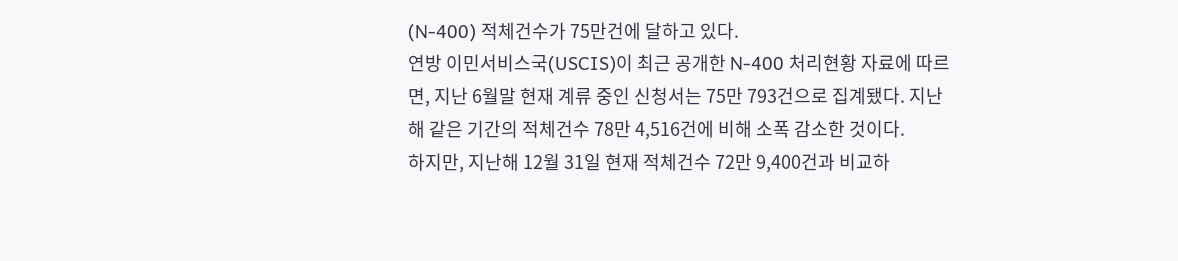(N-400) 적체건수가 75만건에 달하고 있다.
연방 이민서비스국(USCIS)이 최근 공개한 N-400 처리현황 자료에 따르면, 지난 6월말 현재 계류 중인 신청서는 75만 793건으로 집계됐다. 지난해 같은 기간의 적체건수 78만 4,516건에 비해 소폭 감소한 것이다.
하지만, 지난해 12월 31일 현재 적체건수 72만 9,400건과 비교하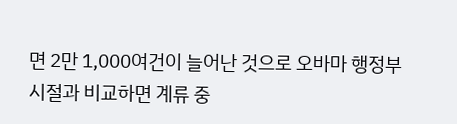면 2만 1,000여건이 늘어난 것으로 오바마 행정부 시절과 비교하면 계류 중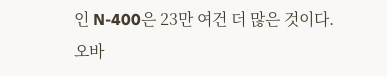인 N-400은 23만 여건 더 많은 것이다.
오바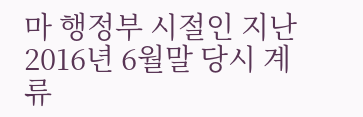마 행정부 시절인 지난 2016년 6월말 당시 계류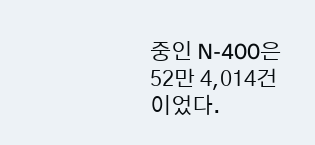중인 N-400은 52만 4,014건이었다.